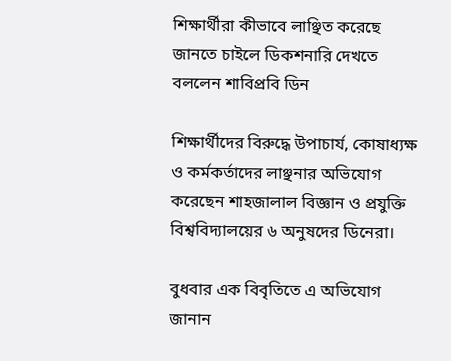শিক্ষার্থীরা কীভাবে লাঞ্ছিত করেছে জানতে চাইলে ডিকশনারি দেখতে বললেন শাবিপ্রবি ডিন

শিক্ষার্থীদের বিরুদ্ধে উপাচার্য, কোষাধ্যক্ষ ও কর্মকর্তাদের লাঞ্ছনার অভিযোগ করেছেন শাহজালাল বিজ্ঞান ও প্রযুক্তি বিশ্ববিদ্যালয়ের ৬ অনুষদের ডিনেরা।

বুধবার এক বিবৃতিতে এ অভিযোগ জানান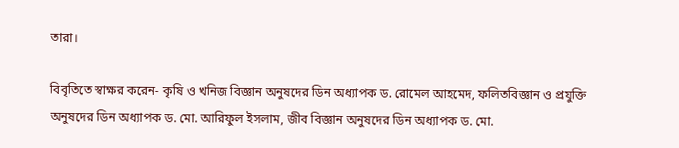তারা।

বিবৃতিতে স্বাক্ষর করেন- কৃষি ও খনিজ বিজ্ঞান অনুষদের ডিন অধ্যাপক ড. রোমেল আহমেদ, ফলিতবিজ্ঞান ও প্রযুক্তি অনুষদের ডিন অধ্যাপক ড. মো. আরিফুল ইসলাম, জীব বিজ্ঞান অনুষদের ডিন অধ্যাপক ড. মো.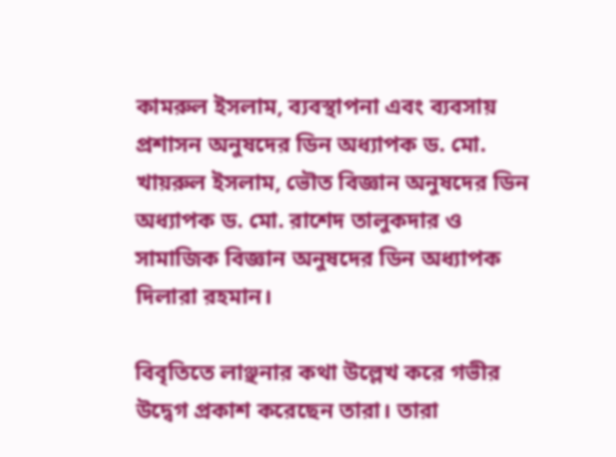কামরুল ইসলাম, ব্যবস্থাপনা এবং ব্যবসায় প্রশাসন অনুষদের ডিন অধ্যাপক ড. মো. খায়রুল ইসলাম, ভৌত বিজ্ঞান অনুষদের ডিন অধ্যাপক ড. মো. রাশেদ তালুকদার ও সামাজিক বিজ্ঞান অনুষদের ডিন অধ্যাপক দিলারা রহমান।

বিবৃতিতে লাঞ্ছনার কথা উল্লেখ করে গভীর উদ্বেগ প্রকাশ করেছেন তারা। তারা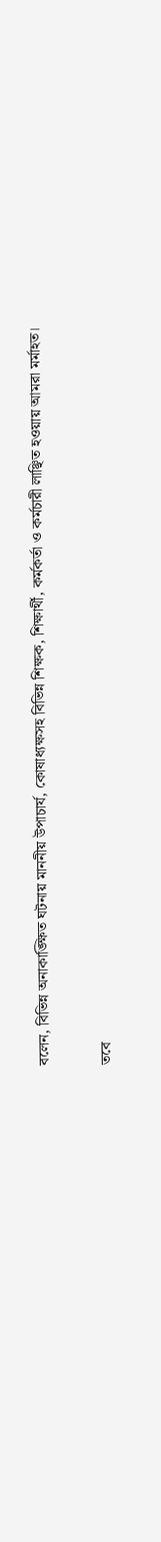বলেন, বিভিন্ন অনাকাঙ্ক্ষিত ঘটনায় মাননীয় উপাচার্য, কোষাধ্যক্ষসহ বিভিন্ন শিক্ষক, শিক্ষার্থী, কর্মকর্তা ও কর্মচারী লাঞ্ছিত হওয়ায় আমরা মর্মাহত।

তবে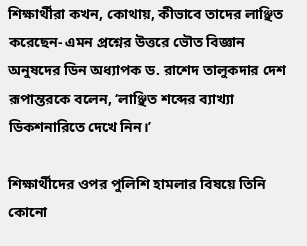শিক্ষার্থীরা কখন, কোথায়, কীভাবে তাদের লাঞ্ছিত করেছেন- এমন প্রশ্নের উত্তরে ভৌত বিজ্ঞান অনুষদের ডিন অধ্যাপক ড. রাশেদ তালুকদার দেশ রূপান্তরকে বলেন, ‘লাঞ্ছিত শব্দের ব্যাখ্যা ডিকশনারিতে দেখে নিন।’

শিক্ষার্থীদের ওপর পুলিশি হামলার বিষয়ে তিনি কোনো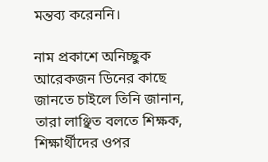মন্তব্য করেননি।

নাম প্রকাশে অনিচ্ছুক আরেকজন ডিনের কাছে জানতে চাইলে তিনি জানান, তারা লাঞ্ছিত বলতে শিক্ষক, শিক্ষার্থীদের ওপর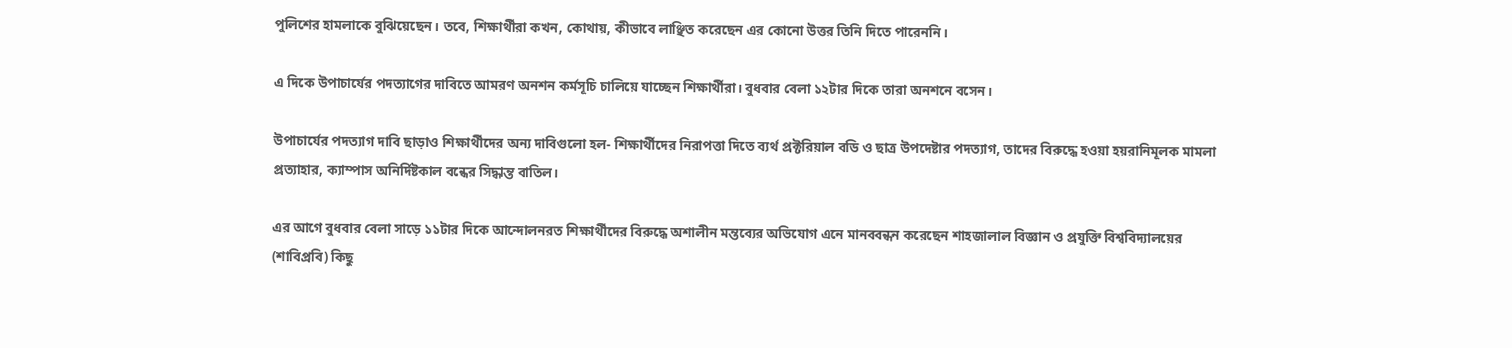পুলিশের হামলাকে বুঝিয়েছেন। তবে, শিক্ষার্থীরা কখন, কোথায়, কীভাবে লাঞ্ছিত করেছেন এর কোনো উত্তর তিনি দিতে পারেননি।

এ দিকে উপাচার্যের পদত্যাগের দাবিতে আমরণ অনশন কর্মসূচি চালিয়ে যাচ্ছেন শিক্ষার্থীরা। বুধবার বেলা ১২টার দিকে তারা অনশনে বসেন।

উপাচার্যের পদত্যাগ দাবি ছাড়াও শিক্ষার্থীদের অন্য দাবিগুলো হল- শিক্ষার্থীদের নিরাপত্তা দিতে ব্যর্থ প্রক্টরিয়াল বডি ও ছাত্র উপদেষ্টার পদত্যাগ, তাদের বিরুদ্ধে হওয়া হয়রানিমূলক মামলা প্রত্যাহার, ক্যাম্পাস অনির্দিষ্টকাল বন্ধের সিদ্ধান্ত বাতিল।

এর আগে বুধবার বেলা সাড়ে ১১টার দিকে আন্দোলনরত শিক্ষার্থীদের বিরুদ্ধে অশালীন মন্তব্যের অভিযোগ এনে মানববন্ধন করেছেন শাহজালাল বিজ্ঞান ও প্রযুক্তি বিশ্ববিদ্যালয়ের (শাবিপ্রবি) কিছু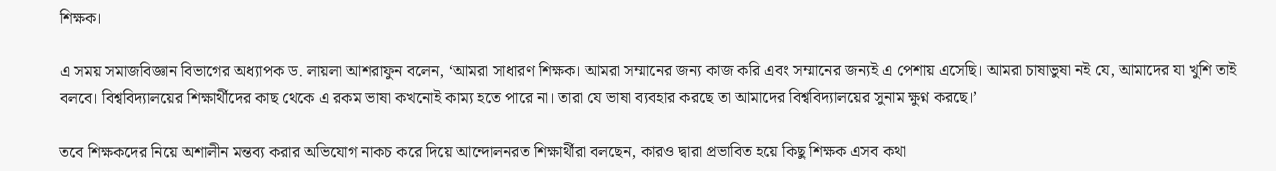শিক্ষক।

এ সময় সমাজবিজ্ঞান বিভাগের অধ্যাপক ড. লায়লা আশরাফুন বলেন, ‘আমরা সাধারণ শিক্ষক। আমরা সম্মানের জন্য কাজ করি এবং সম্মানের জন্যই এ পেশায় এসেছি। আমরা চাষাভুষা নই যে, আমাদের যা খুশি তাই বলবে। বিশ্ববিদ্যালয়ের শিক্ষার্থীদের কাছ থেকে এ রকম ভাষা কখনোই কাম্য হতে পারে না। তারা যে ভাষা ব্যবহার করছে তা আমাদের বিশ্ববিদ্যালয়ের সুনাম ক্ষুণ্ন করছে।’

তবে শিক্ষকদের নিয়ে অশালীন মন্তব্য করার অভিযোগ নাকচ করে দিয়ে আন্দোলনরত শিক্ষার্থীরা বলছেন, কারও দ্বারা প্রভাবিত হয়ে কিছু শিক্ষক এসব কথা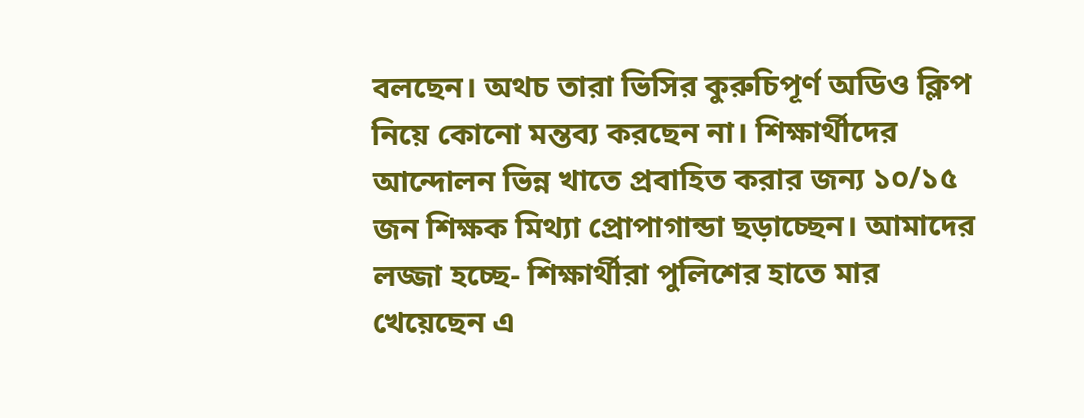বলছেন। অথচ তারা ভিসির কুরুচিপূর্ণ অডিও ক্লিপ নিয়ে কোনো মন্তব্য করছেন না। শিক্ষার্থীদের আন্দোলন ভিন্ন খাতে প্রবাহিত করার জন্য ১০/১৫ জন শিক্ষক মিথ্যা প্রোপাগান্ডা ছড়াচ্ছেন। আমাদের লজ্জা হচ্ছে- শিক্ষার্থীরা পুলিশের হাতে মার খেয়েছেন এ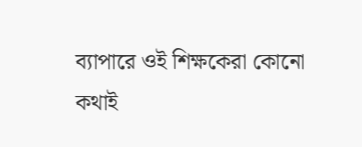ব্যাপারে ওই শিক্ষকেরা কোনো কথাই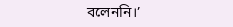বলেননি।’